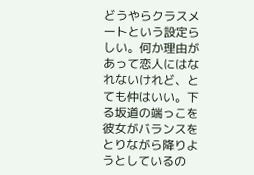どうやらクラスメートという設定らしい。何か理由があって恋人にはなれないけれど、とても仲はいい。下る坂道の端っこを彼女がバランスをとりながら降りようとしているの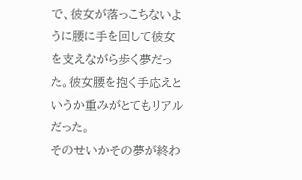で、彼女が落っこちないように腰に手を回して彼女を支えながら歩く夢だった。彼女腰を抱く手応えというか重みがとてもリアルだった。
そのせいかその夢が終わ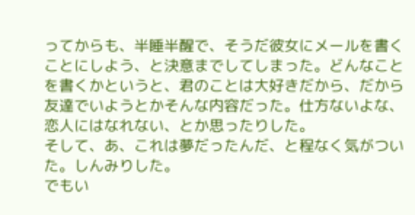ってからも、半睡半醒で、そうだ彼女にメールを書くことにしよう、と決意までしてしまった。どんなことを書くかというと、君のことは大好きだから、だから友達でいようとかそんな内容だった。仕方ないよな、恋人にはなれない、とか思ったりした。
そして、あ、これは夢だったんだ、と程なく気がついた。しんみりした。
でもい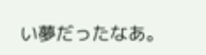い夢だったなあ。